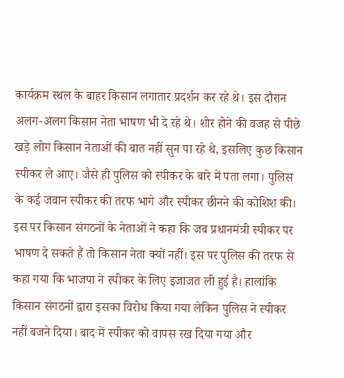कार्यक्रम स्थल के बाहर किसान लगातार प्रदर्शन कर रहे थे। इस दौरान अलग-अलग किसान नेता भाषण भी दे रहे थे। शोर होने की वजह से पीछे खड़े लोग किसान नेताओं की बात नहीं सुन पा रहे थे, इसलिए कुछ किसान स्पीकर ले आए। जैसे ही पुलिस को स्पीकर के बारे में पता लगा। पुलिस के कई जवान स्पीकर की तरफ भागे और स्पीकर छीनने की कोशिश की।
इस पर किसान संगठनों के नेताओं ने कहा कि जब प्रधानमंत्री स्पीकर पर भाषण दे सकते हैं तो किसान नेता क्यों नहीं। इस पर पुलिस की तरफ से कहा गया कि भाजपा ने स्पीकर के लिए इजाजत ली हुई है। हालांकि किसान संगठनों द्वारा इसका विरोध किया गया लेकिन पुलिस ने स्पीकर नहीं बजने दिया। बाद में स्पीकर को वापस रख दिया गया और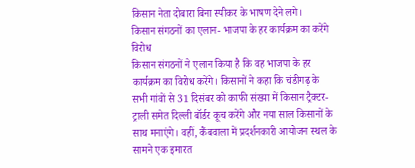किसान नेता दोबारा बिना स्पीकर के भाषण देने लगे।
किसान संगठनों का एलान- भाजपा के हर कार्यक्रम का करेंगे विरोध
किसान संगठनों ने एलान किया है कि वह भाजपा के हर कार्यक्रम का विरोध करेंगे। किसानों ने कहा कि चंडीगढ़ के सभी गांवों से 31 दिसंबर को काफी संख्या में किसान ट्रैक्टर-ट्राली समेत दिल्ली बॉर्डर कूच करेंगे और नया साल किसानों के साथ मनाएंगे। वहीं, कैंबवाला में प्रदर्शनकारी आयोजन स्थल के सामने एक इमारत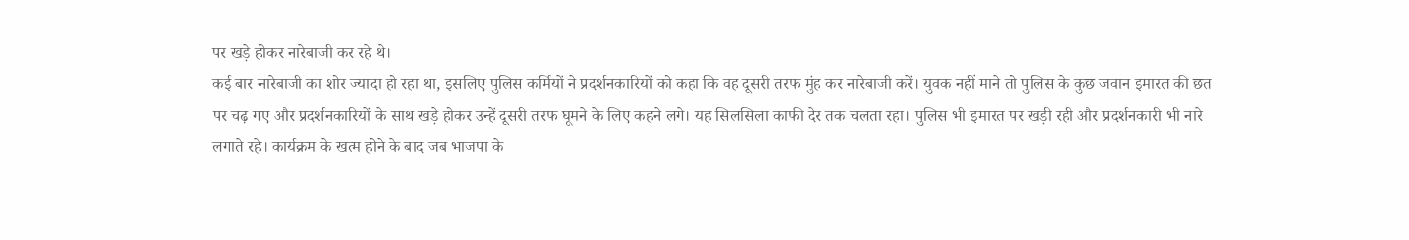पर खड़े होकर नारेबाजी कर रहे थे।
कई बार नारेबाजी का शोर ज्यादा हो रहा था, इसलिए पुलिस कर्मियों ने प्रदर्शनकारियों को कहा कि वह दूसरी तरफ मुंह कर नारेबाजी करें। युवक नहीं माने तो पुलिस के कुछ जवान इमारत की छत पर चढ़ गए और प्रदर्शनकारियों के साथ खड़े होकर उन्हें दूसरी तरफ घूमने के लिए कहने लगे। यह सिलसिला काफी देर तक चलता रहा। पुलिस भी इमारत पर खड़ी रही और प्रदर्शनकारी भी नारे लगाते रहे। कार्यक्रम के खत्म होने के बाद जब भाजपा के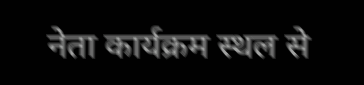नेता कार्यक्रम स्थल से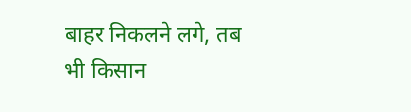बाहर निकलने लगे, तब भी किसान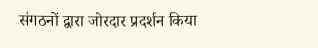संगठनों द्वारा जोरदार प्रदर्शन किया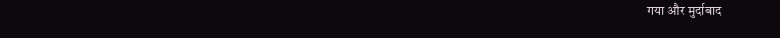गया और मुर्दाबाद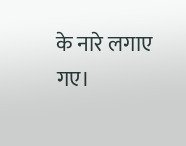के नारे लगाए गए।